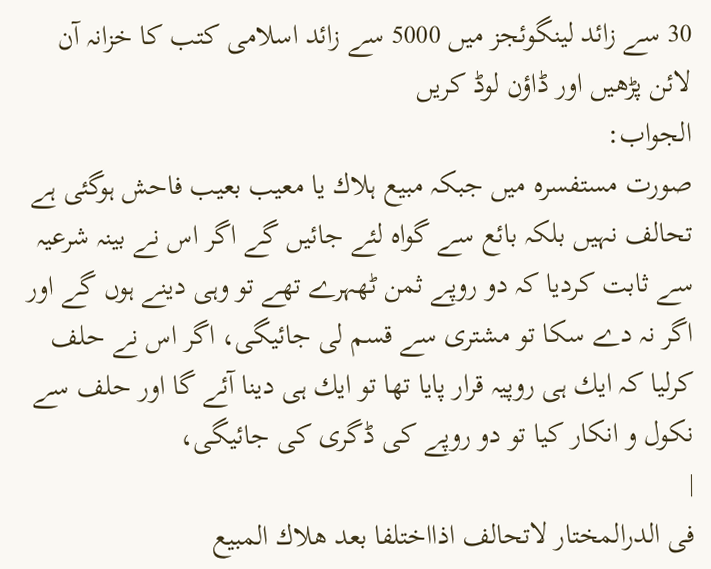30 سے زائد لینگوئجز میں 5000 سے زائد اسلامی کتب کا خزانہ آن لائن پڑھیں اور ڈاؤن لوڈ کریں
الجواب:
صورت مستفسرہ میں جبکہ مبیع ہلاك یا معیب بعیب فاحش ہوگئی ہے تحالف نہیں بلکہ بائع سے گواہ لئے جائیں گے اگر اس نے بینہ شرعیہ سے ثابت کردیا کہ دو روپے ثمن ٹھہرے تھے تو وہی دینے ہوں گے اور اگر نہ دے سکا تو مشتری سے قسم لی جائیگی، اگر اس نے حلف کرلیا کہ ایك ہی روپیہ قرار پایا تھا تو ایك ہی دینا آئے گا اور حلف سے نکول و انکار کیا تو دو روپے کی ڈگری کی جائیگی،
|
فی الدرالمختار لاتحالف اذااختلفا بعد ھلاك المبیع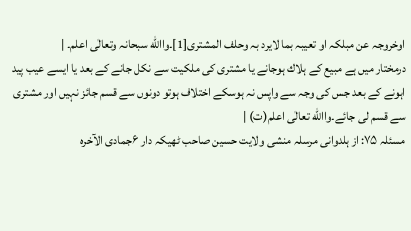اوخروجہ عن مبلکہ او تعیبہ بما لایرد بہ وحلف المشتری[1]۔واالله سبحانہ وتعالٰی اعلم۔ |
درمختار میں ہے مبیع کے ہلاك ہوجانے یا مشتری کی ملکیت سے نکل جانے کے بعد یا ایسے عیب پید اہونے کے بعد جس کی وجہ سے واپس نہ ہوسکے اختلاف ہوتو دونوں سے قسم جائز نہیں اور مشتری سے قسم لی جائے۔واالله تعالٰی اعلم(ت) |
مسئلہ ۷۵: از ہلدوانی مرسلہ منشی ولایت حسین صاحب ٹھیکہ دار ۶جمادی الآخرہ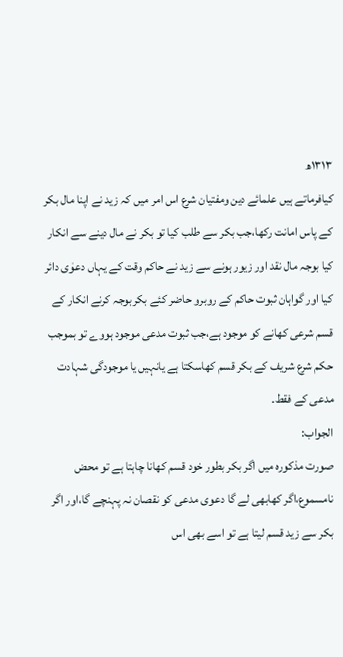۱۳۱۳ھ
کیافرماتے ہیں علمائے دین ومفتیان شرع اس امر میں کہ زید نے اپنا مال بکر کے پاس امانت رکھا،جب بکر سے طلب کیا تو بکر نے مال دینے سے انکار کیا بوجہ مال نقد اور زیور ہونے سے زید نے حاکم وقت کے یہاں دعوٰی دائر کیا اور گواہان ثبوت حاکم کے روبرو حاضر کئے بکربوجہ کرنے انکار کے قسم شرعی کھانے کو موجود ہے،جب ثبوت مدعی موجود ہووے تو بموجب حکم شرع شریف کے بکر قسم کھاسکتا ہے یانہیں یا موجودگی شہادت مدعی کے فقط۔
الجواب:
صورت مذکورہ میں اگر بکر بطور خود قسم کھانا چاہتا ہے تو محض نامسموع،اگر کھابھی لے گا دعوی مدعی کو نقصان نہ پہنچے گا،اور اگر بکر سے زید قسم لیتا ہے تو اسے بھی اس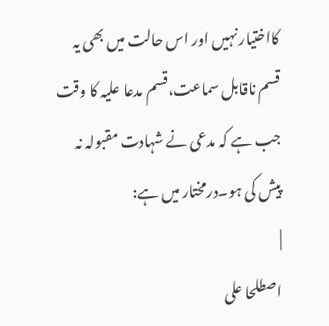کااختیار نہیں اور اس حالت میں بھی یہ قسم ناقابل سماعت،قسم مدعا علیہ کا وقت جب ہے کہ مدعی نے شہادت مقبولہ نہ پیش کی ہو۔درمختار میں ہے:
|
اصطلحا علی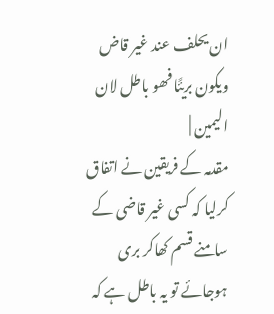ان یحلف عند غیر قاض ویکون بریئًا فھو باطل لان الیمین |
مقدمہ کے فریقین نے اتفاق کرلیا کہ کسی غیر قاضی کے سامنے قسم کھاکر بری ہوجائے تو یہ باطل ہے کہ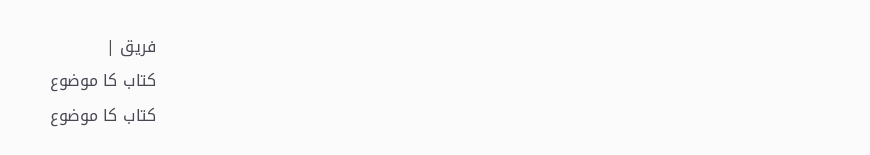فریق |
کتاب کا موضوع
کتاب کا موضوع